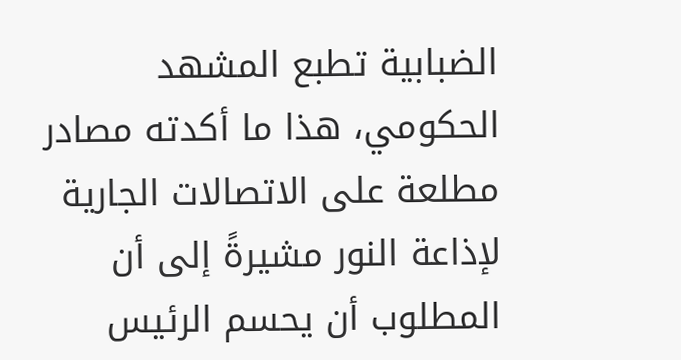الضبابية تطبع المشهد الحكومي، هذا ما أكدته مصادر مطلعة على الاتصالات الجارية لإذاعة النور مشيرةً إلى أن المطلوب أن يحسم الرئيس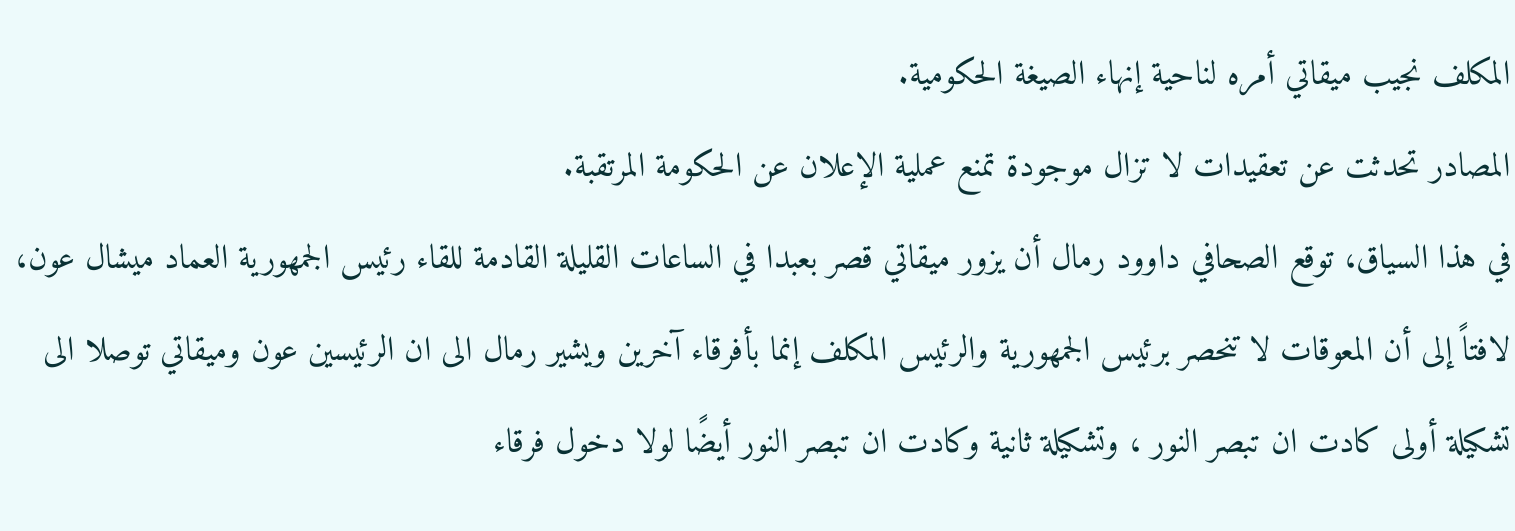المكلف نجيب ميقاتي أمره لناحية إنهاء الصيغة الحكومية.
المصادر تحدثت عن تعقيدات لا تزال موجودة تمنع عملية الإعلان عن الحكومة المرتقبة.
في هذا السياق، توقع الصحافي داوود رمال أن يزور ميقاتي قصر بعبدا في الساعات القليلة القادمة للقاء رئيس الجمهورية العماد ميشال عون، لافتاً إلى أن المعوقات لا تنحصر برئيس الجمهورية والرئيس المكلف إنما بأفرقاء آخرين ويشير رمال الى ان الرئيسين عون وميقاتي توصلا الى تشكيلة أولى كادت ان تبصر النور ، وتشكيلة ثانية وكادت ان تبصر النور أيضًا لولا دخول فرقاء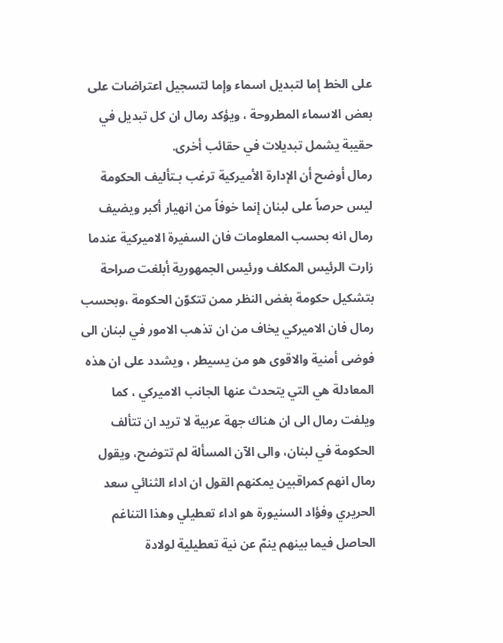على الخط إما لتبديل اسماء وإما لتسجيل اعتراضات على بعض الاسماء المطروحة ، ويؤكد رمال ان كل تبديل في حقيبة يشمل تبديلات في حقائب أخرى.
رمال أوضح أن الإدارة الأميركية ترغب بـتأليف الحكومة ليس حرصاً على لبنان إنما خوفاً من انهيار أكبر ويضيف رمال انه بحسب المعلومات فان السفيرة الاميركية عندما زارت الرئيس المكلف ورئيس الجمهورية أبلغت صراحة بتشكيل حكومة بغض النظر ممن تتكوّن الحكومة ،وبحسب رمال فان الاميركي يخاف من ان تذهب الامور في لبنان الى فوضى أمنية والاقوى هو من يسيطر ، ويشدد على ان هذه المعادلة هي التي يتحدث عنها الجانب الاميركي ، كما ويلفت رمال الى ان هناك جهة عربية لا تريد ان تتألف الحكومة في لبنان، والى الآن المسألة لم تتوضح، ويقول رمال انهم كمراقبين يمكنهم القول ان اداء الثنائي سعد الحريري وفؤاد السنيورة هو اداء تعطيلي وهذا التناغم الحاصل فيما بينهم ينمّ عن نية تعطيلية لولادة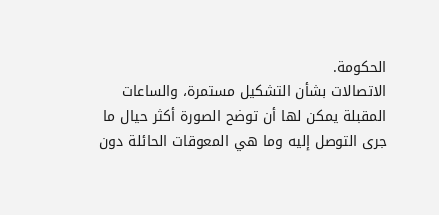الحكومة.
الاتصالات بشأن التشكيل مستمرة، والساعات المقبلة يمكن لها أن توضح الصورة أكثر حيال ما جرى التوصل إليه وما هي المعوقات الحائلة دون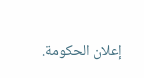إعلان الحكومة.